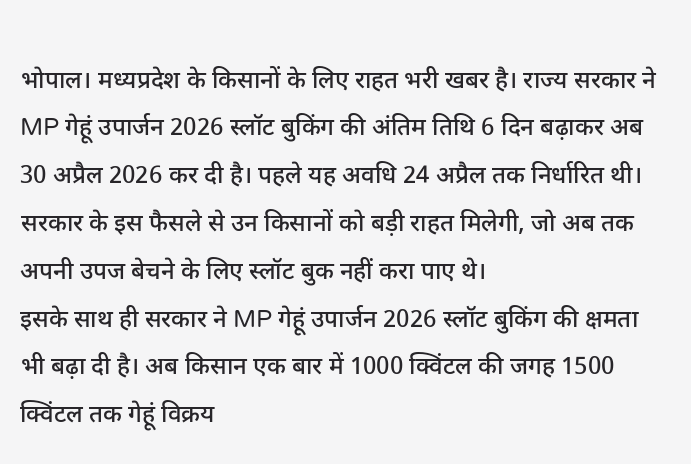भोपाल। मध्यप्रदेश के किसानों के लिए राहत भरी खबर है। राज्य सरकार ने MP गेहूं उपार्जन 2026 स्लॉट बुकिंग की अंतिम तिथि 6 दिन बढ़ाकर अब 30 अप्रैल 2026 कर दी है। पहले यह अवधि 24 अप्रैल तक निर्धारित थी। सरकार के इस फैसले से उन किसानों को बड़ी राहत मिलेगी, जो अब तक अपनी उपज बेचने के लिए स्लॉट बुक नहीं करा पाए थे।
इसके साथ ही सरकार ने MP गेहूं उपार्जन 2026 स्लॉट बुकिंग की क्षमता भी बढ़ा दी है। अब किसान एक बार में 1000 क्विंटल की जगह 1500 क्विंटल तक गेहूं विक्रय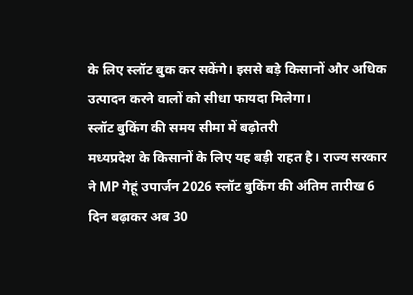के लिए स्लॉट बुक कर सकेंगे। इससे बड़े किसानों और अधिक उत्पादन करने वालों को सीधा फायदा मिलेगा।
स्लॉट बुकिंग की समय सीमा में बढ़ोतरी
मध्यप्रदेश के किसानों के लिए यह बड़ी राहत है। राज्य सरकार ने MP गेहूं उपार्जन 2026 स्लॉट बुकिंग की अंतिम तारीख 6 दिन बढ़ाकर अब 30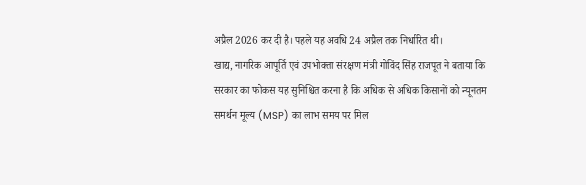अप्रैल 2026 कर दी है। पहले यह अवधि 24 अप्रैल तक निर्धारित थी।
खाद्य, नागरिक आपूर्ति एवं उपभोक्ता संरक्षण मंत्री गोविंद सिंह राजपूत ने बताया कि सरकार का फोकस यह सुनिश्चित करना है कि अधिक से अधिक किसानों को न्यूनतम समर्थन मूल्य (MSP) का लाभ समय पर मिल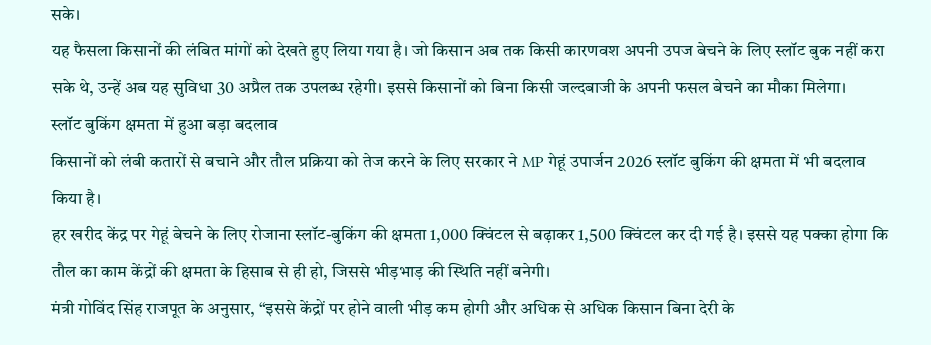सके।
यह फैसला किसानों की लंबित मांगों को देखते हुए लिया गया है। जो किसान अब तक किसी कारणवश अपनी उपज बेचने के लिए स्लॉट बुक नहीं करा सके थे, उन्हें अब यह सुविधा 30 अप्रैल तक उपलब्ध रहेगी। इससे किसानों को बिना किसी जल्दबाजी के अपनी फसल बेचने का मौका मिलेगा।
स्लॉट बुकिंग क्षमता में हुआ बड़ा बदलाव
किसानों को लंबी कतारों से बचाने और तौल प्रक्रिया को तेज करने के लिए सरकार ने MP गेहूं उपार्जन 2026 स्लॉट बुकिंग की क्षमता में भी बदलाव किया है।
हर खरीद केंद्र पर गेहूं बेचने के लिए रोजाना स्लॉट-बुकिंग की क्षमता 1,000 क्विंटल से बढ़ाकर 1,500 क्विंटल कर दी गई है। इससे यह पक्का होगा कि तौल का काम केंद्रों की क्षमता के हिसाब से ही हो, जिससे भीड़भाड़ की स्थिति नहीं बनेगी।
मंत्री गोविंद सिंह राजपूत के अनुसार, “इससे केंद्रों पर होने वाली भीड़ कम होगी और अधिक से अधिक किसान बिना देरी के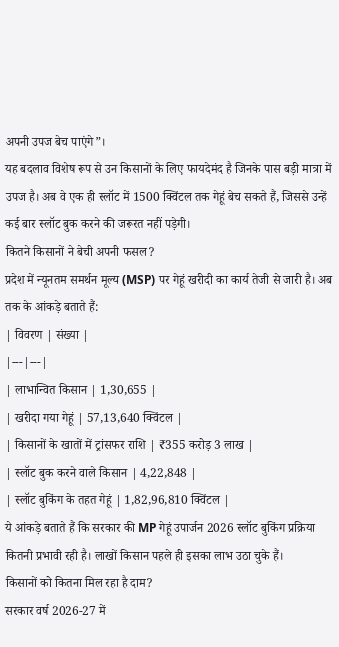अपनी उपज बेच पाएंगे”।
यह बदलाव विशेष रूप से उन किसानों के लिए फायदेमंद है जिनके पास बड़ी मात्रा में उपज है। अब वे एक ही स्लॉट में 1500 क्विंटल तक गेहूं बेच सकते हैं, जिससे उन्हें कई बार स्लॉट बुक करने की जरूरत नहीं पड़ेगी।
कितने किसानों ने बेची अपनी फसल?
प्रदेश में न्यूनतम समर्थन मूल्य (MSP) पर गेहूं खरीदी का कार्य तेजी से जारी है। अब तक के आंकड़े बताते हैं:
| विवरण | संख्या |
|---|---|
| लाभान्वित किसान | 1,30,655 |
| खरीदा गया गेहूं | 57,13,640 क्विंटल |
| किसानों के खातों में ट्रांसफर राशि | ₹355 करोड़ 3 लाख |
| स्लॉट बुक करने वाले किसान | 4,22,848 |
| स्लॉट बुकिंग के तहत गेहूं | 1,82,96,810 क्विंटल |
ये आंकड़े बताते हैं कि सरकार की MP गेहूं उपार्जन 2026 स्लॉट बुकिंग प्रक्रिया कितनी प्रभावी रही है। लाखों किसान पहले ही इसका लाभ उठा चुके हैं।
किसानों को कितना मिल रहा है दाम?
सरकार वर्ष 2026-27 में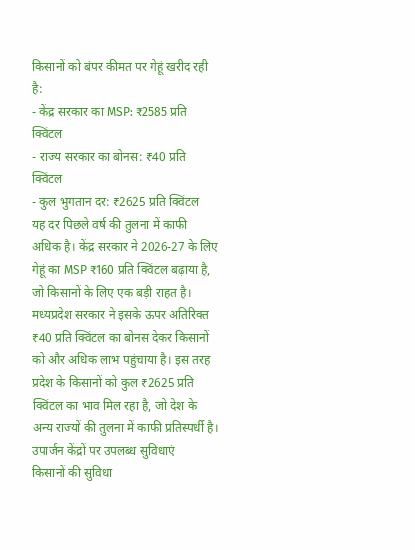किसानों को बंपर कीमत पर गेहूं खरीद रही है:
- केंद्र सरकार का MSP: ₹2585 प्रति क्विंटल
- राज्य सरकार का बोनस: ₹40 प्रति क्विंटल
- कुल भुगतान दर: ₹2625 प्रति क्विंटल
यह दर पिछले वर्ष की तुलना में काफी अधिक है। केंद्र सरकार ने 2026-27 के लिए गेहूं का MSP ₹160 प्रति क्विंटल बढ़ाया है, जो किसानों के लिए एक बड़ी राहत है।
मध्यप्रदेश सरकार ने इसके ऊपर अतिरिक्त ₹40 प्रति क्विंटल का बोनस देकर किसानों को और अधिक लाभ पहुंचाया है। इस तरह प्रदेश के किसानों को कुल ₹2625 प्रति क्विंटल का भाव मिल रहा है, जो देश के अन्य राज्यों की तुलना में काफी प्रतिस्पर्धी है।
उपार्जन केंद्रों पर उपलब्ध सुविधाएं
किसानों की सुविधा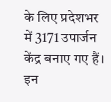के लिए प्रदेशभर में 3171 उपार्जन केंद्र बनाए गए हैं। इन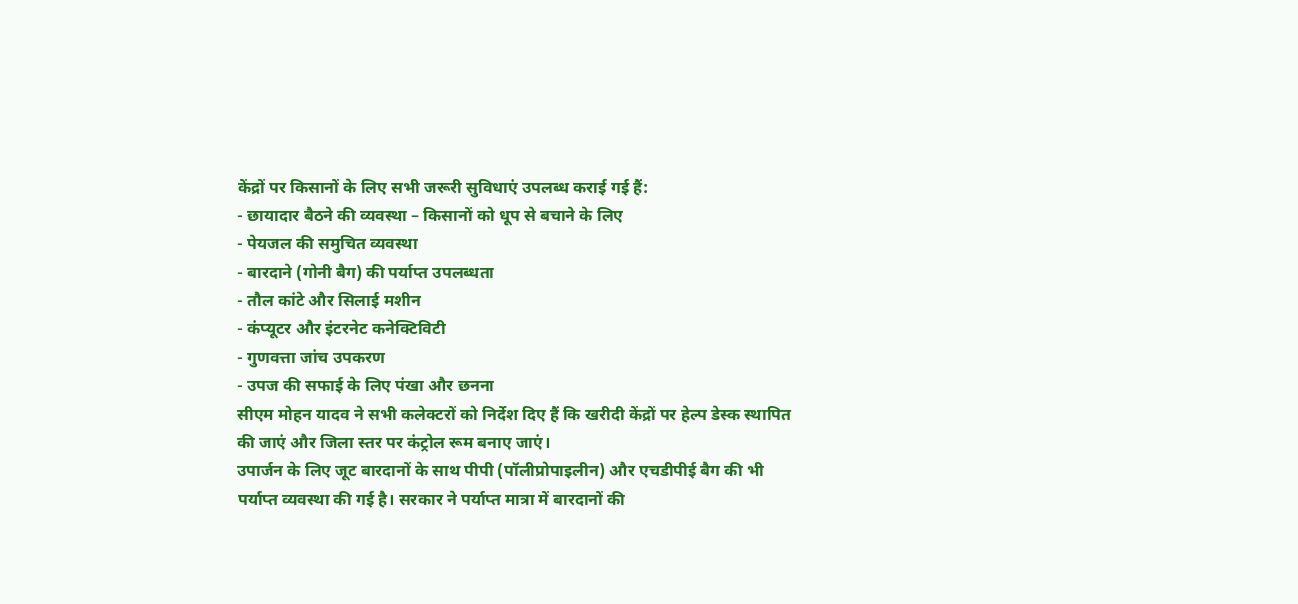केंद्रों पर किसानों के लिए सभी जरूरी सुविधाएं उपलब्ध कराई गई हैं:
- छायादार बैठने की व्यवस्था – किसानों को धूप से बचाने के लिए
- पेयजल की समुचित व्यवस्था
- बारदाने (गोनी बैग) की पर्याप्त उपलब्धता
- तौल कांटे और सिलाई मशीन
- कंप्यूटर और इंटरनेट कनेक्टिविटी
- गुणवत्ता जांच उपकरण
- उपज की सफाई के लिए पंखा और छनना
सीएम मोहन यादव ने सभी कलेक्टरों को निर्देश दिए हैं कि खरीदी केंद्रों पर हेल्प डेस्क स्थापित की जाएं और जिला स्तर पर कंट्रोल रूम बनाए जाएं।
उपार्जन के लिए जूट बारदानों के साथ पीपी (पॉलीप्रोपाइलीन) और एचडीपीई बैग की भी पर्याप्त व्यवस्था की गई है। सरकार ने पर्याप्त मात्रा में बारदानों की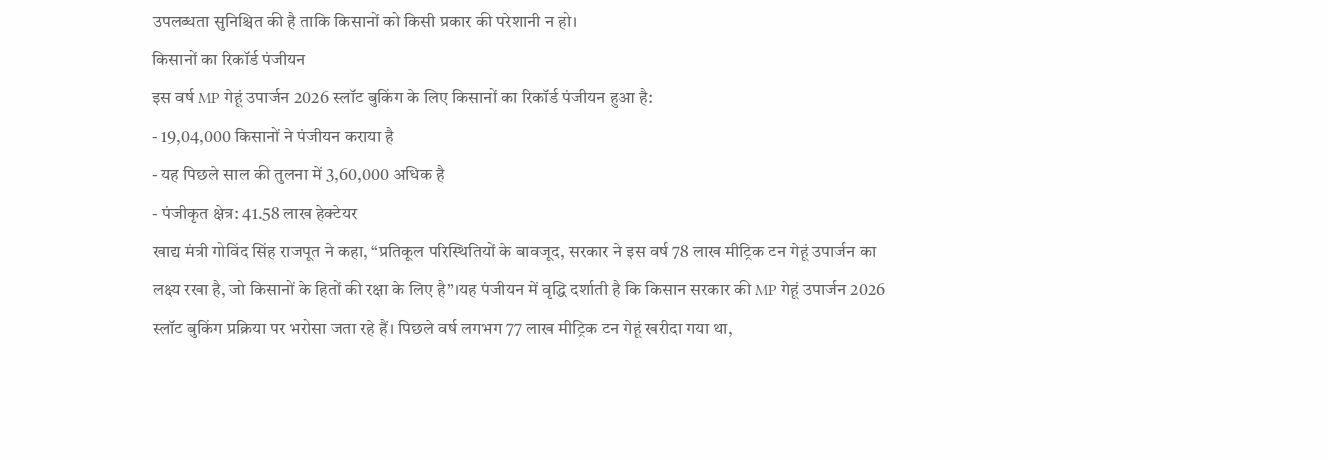उपलब्धता सुनिश्चित की है ताकि किसानों को किसी प्रकार की परेशानी न हो।
किसानों का रिकॉर्ड पंजीयन
इस वर्ष MP गेहूं उपार्जन 2026 स्लॉट बुकिंग के लिए किसानों का रिकॉर्ड पंजीयन हुआ है:
- 19,04,000 किसानों ने पंजीयन कराया है
- यह पिछले साल की तुलना में 3,60,000 अधिक है
- पंजीकृत क्षेत्र: 41.58 लाख हेक्टेयर
खाद्य मंत्री गोविंद सिंह राजपूत ने कहा, “प्रतिकूल परिस्थितियों के बावजूद, सरकार ने इस वर्ष 78 लाख मीट्रिक टन गेहूं उपार्जन का लक्ष्य रखा है, जो किसानों के हितों की रक्षा के लिए है”।यह पंजीयन में वृद्धि दर्शाती है कि किसान सरकार की MP गेहूं उपार्जन 2026 स्लॉट बुकिंग प्रक्रिया पर भरोसा जता रहे हैं। पिछले वर्ष लगभग 77 लाख मीट्रिक टन गेहूं खरीदा गया था,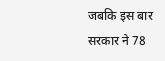जबकि इस बार सरकार ने 78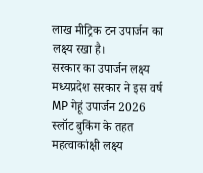लाख मीट्रिक टन उपार्जन का लक्ष्य रखा है।
सरकार का उपार्जन लक्ष्य
मध्यप्रदेश सरकार ने इस वर्ष MP गेहूं उपार्जन 2026 स्लॉट बुकिंग के तहत महत्वाकांक्षी लक्ष्य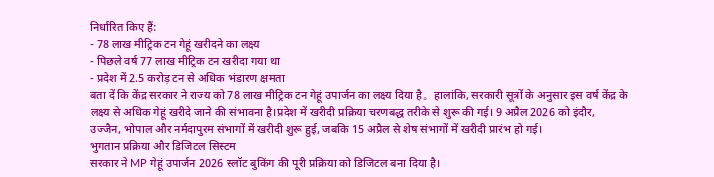निर्धारित किए हैं:
- 78 लाख मीट्रिक टन गेहूं खरीदने का लक्ष्य
- पिछले वर्ष 77 लाख मीट्रिक टन खरीदा गया था
- प्रदेश में 2.5 करोड़ टन से अधिक भंडारण क्षमता
बता दें कि केंद्र सरकार ने राज्य को 78 लाख मीट्रिक टन गेहूं उपार्जन का लक्ष्य दिया है。 हालांकि, सरकारी सूत्रों के अनुसार इस वर्ष केंद्र के लक्ष्य से अधिक गेहूं खरीदे जाने की संभावना है।प्रदेश में खरीदी प्रक्रिया चरणबद्ध तरीके से शुरू की गई। 9 अप्रैल 2026 को इंदौर, उज्जैन, भोपाल और नर्मदापुरम संभागों में खरीदी शुरू हुई, जबकि 15 अप्रैल से शेष संभागों में खरीदी प्रारंभ हो गई।
भुगतान प्रक्रिया और डिजिटल सिस्टम
सरकार ने MP गेहूं उपार्जन 2026 स्लॉट बुकिंग की पूरी प्रक्रिया को डिजिटल बना दिया है।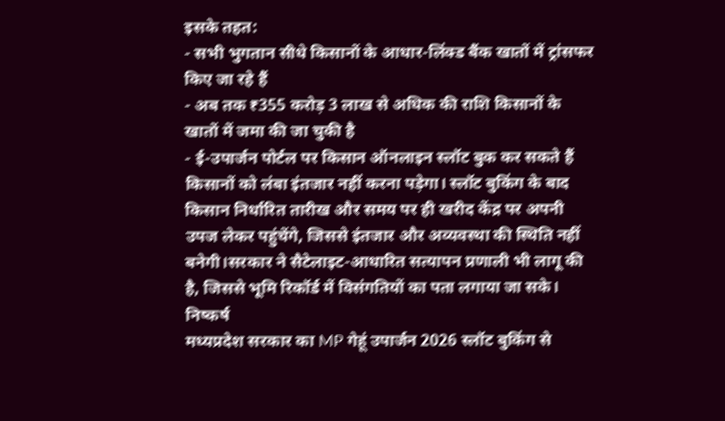इसके तहत:
- सभी भुगतान सीधे किसानों के आधार-लिंक्ड बैंक खातों में ट्रांसफर किए जा रहे हैं
- अब तक ₹355 करोड़ 3 लाख से अधिक की राशि किसानों के खातों में जमा की जा चुकी है
- ई-उपार्जन पोर्टल पर किसान ऑनलाइन स्लॉट बुक कर सकते हैं
किसानों को लंबा इंतजार नहीं करना पड़ेगा। स्लॉट बुकिंग के बाद किसान निर्धारित तारीख और समय पर ही खरीद केंद्र पर अपनी उपज लेकर पहुंचेंगे, जिससे इंतजार और अव्यवस्था की स्थिति नहीं बनेगी।सरकार ने सैटेलाइट-आधारित सत्यापन प्रणाली भी लागू की है, जिससे भूमि रिकॉर्ड में विसंगतियों का पता लगाया जा सके।
निष्कर्ष
मध्यप्रदेश सरकार का MP गेहूं उपार्जन 2026 स्लॉट बुकिंग से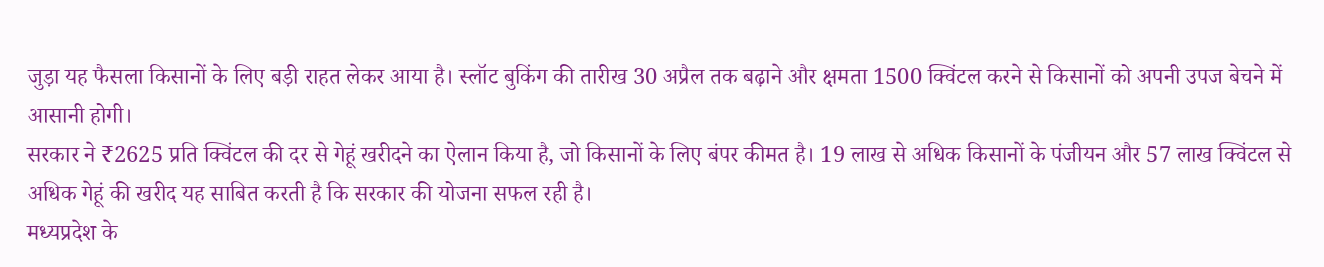जुड़ा यह फैसला किसानों के लिए बड़ी राहत लेकर आया है। स्लॉट बुकिंग की तारीख 30 अप्रैल तक बढ़ाने और क्षमता 1500 क्विंटल करने से किसानों को अपनी उपज बेचने में आसानी होगी।
सरकार ने ₹2625 प्रति क्विंटल की दर से गेहूं खरीदने का ऐलान किया है, जो किसानों के लिए बंपर कीमत है। 19 लाख से अधिक किसानों के पंजीयन और 57 लाख क्विंटल से अधिक गेहूं की खरीद यह साबित करती है कि सरकार की योजना सफल रही है।
मध्यप्रदेश के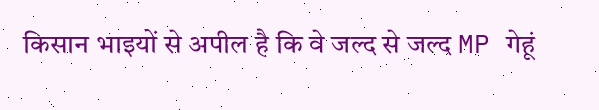किसान भाइयों से अपील है कि वे जल्द से जल्द MP गेहूं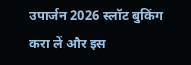उपार्जन 2026 स्लॉट बुकिंग करा लें और इस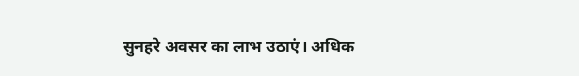सुनहरे अवसर का लाभ उठाएं। अधिक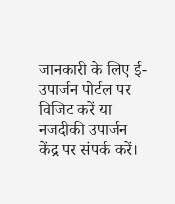जानकारी के लिए ई-उपार्जन पोर्टल पर विजिट करें या नजदीकी उपार्जन केंद्र पर संपर्क करें।